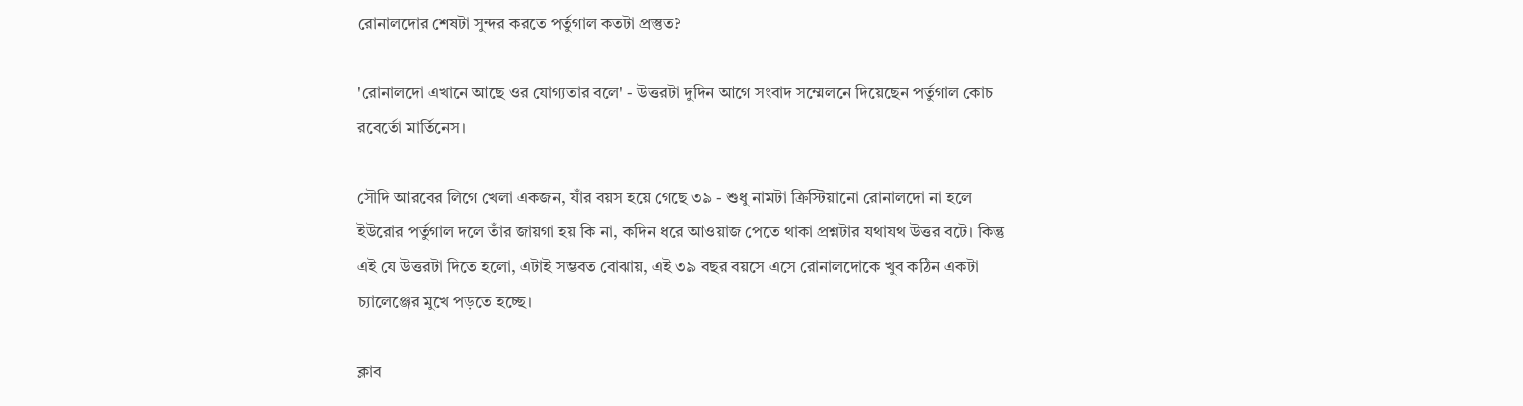রোনালদোর শেষটা সুন্দর করতে পর্তুগাল কতটা প্রস্তুত?

'রোনালদো এখানে আছে ওর যোগ্যতার বলে' - উত্তরটা দুদিন আগে সংবাদ সম্মেলনে দিয়েছেন পর্তুগাল কোচ রবের্তো মার্তিনেস।

সৌদি আরবের লিগে খেলা একজন, যাঁর বয়স হয়ে গেছে ৩৯ - শুধু নামটা ক্রিস্টিয়ানো রোনালদো না হলে ইউরোর পর্তুগাল দলে তাঁর জায়গা হয় কি না, কদিন ধরে আওয়াজ পেতে থাকা প্রশ্নটার যথাযথ উত্তর বটে। কিন্তু এই যে উত্তরটা দিতে হলো, এটাই সম্ভবত বোঝায়, এই ৩৯ বছর বয়সে এসে রোনালদোকে খুব কঠিন একটা চ্যালেঞ্জের মুখে পড়তে হচ্ছে।

ক্লাব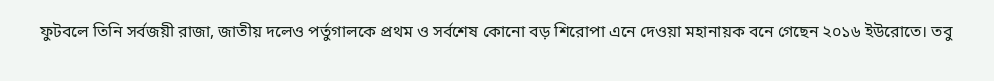ফুটবলে তিনি সর্বজয়ী রাজা, জাতীয় দলেও পর্তুগালকে প্রথম ও সর্বশেষ কোনো বড় শিরোপা এনে দেওয়া মহানায়ক বনে গেছেন ২০১৬ ইউরোতে। তবু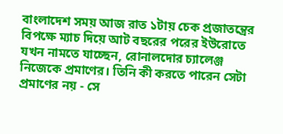বাংলাদেশ সময় আজ রাত ১টায় চেক প্রজাতন্ত্রের বিপক্ষে ম্যাচ দিয়ে আট বছরের পরের ইউরোতে যখন নামতে যাচ্ছেন, রোনালদোর চ্যালেঞ্জ নিজেকে প্রমাণের। তিনি কী করতে পারেন সেটা প্রমাণের নয় - সে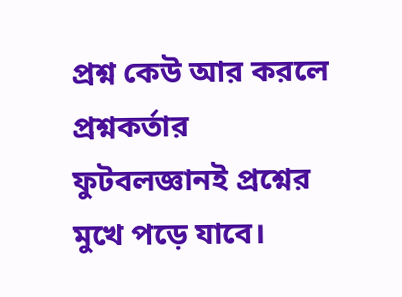প্রশ্ন কেউ আর করলে প্রশ্নকর্তার ফুটবলজ্ঞানই প্রশ্নের মুখে পড়ে যাবে।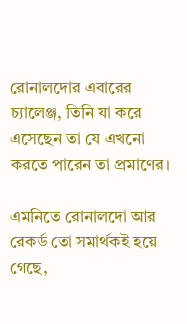রোনালদোর এবারের চ্যালেঞ্জ, তিনি যা করে এসেছেন তা যে এখনো করতে পারেন তা প্রমাণের।

এমনিতে রোনালদো আর রেকর্ড তো সমার্থকই হয়ে গেছে,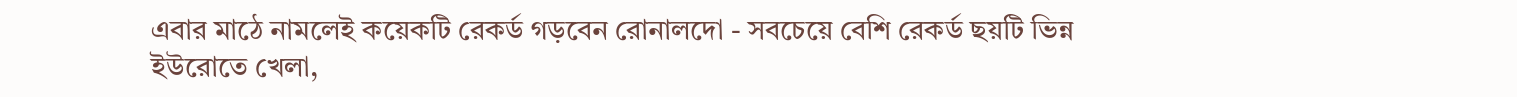এবার মাঠে নামলেই কয়েকটি রেকর্ড গড়বেন রোনালদো - সবচেয়ে বেশি রেকর্ড ছয়টি ভিন্ন ইউরোতে খেলা,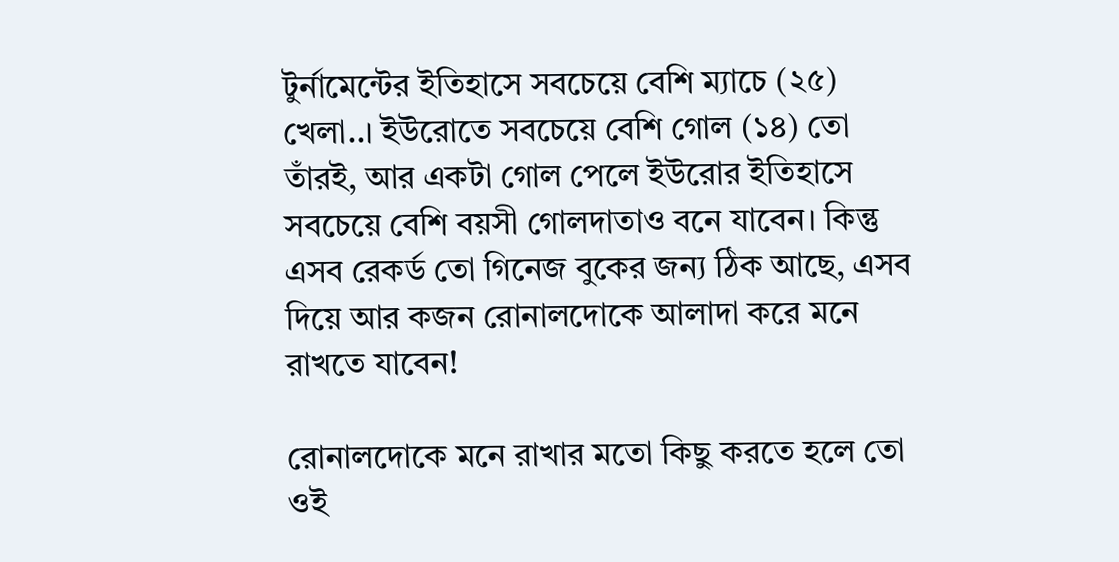টুর্নামেন্টের ইতিহাসে সবচেয়ে বেশি ম্যাচে (২৫) খেলা..। ইউরোতে সবচেয়ে বেশি গোল (১৪) তো তাঁরই, আর একটা গোল পেলে ইউরোর ইতিহাসে সবচেয়ে বেশি বয়সী গোলদাতাও বনে যাবেন। কিন্তু এসব রেকর্ড তো গিনেজ বুকের জন্য ঠিক আছে, এসব দিয়ে আর কজন রোনালদোকে আলাদা করে মনে রাখতে যাবেন!

রোনালদোকে মনে রাখার মতো কিছু করতে হলে তো ওই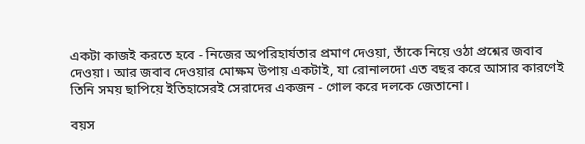একটা কাজই করতে হবে - নিজের অপরিহার্যতার প্রমাণ দেওয়া, তাঁকে নিয়ে ওঠা প্রশ্নের জবাব দেওয়া। আর জবাব দেওয়ার মোক্ষম উপায় একটাই, যা রোনালদো এত বছর করে আসার কারণেই তিনি সময় ছাপিয়ে ইতিহাসেরই সেরাদের একজন - গোল করে দলকে জেতানো।

বয়স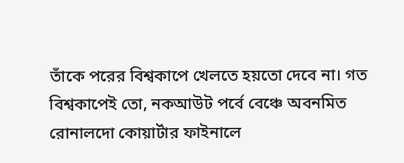তাঁকে পরের বিশ্বকাপে খেলতে হয়তো দেবে না। গত বিশ্বকাপেই তো, নকআউট পর্বে বেঞ্চে অবনমিত রোনালদো কোয়ার্টার ফাইনালে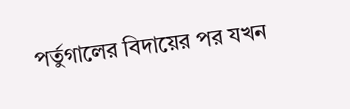পর্তুগালের বিদায়ের পর যখন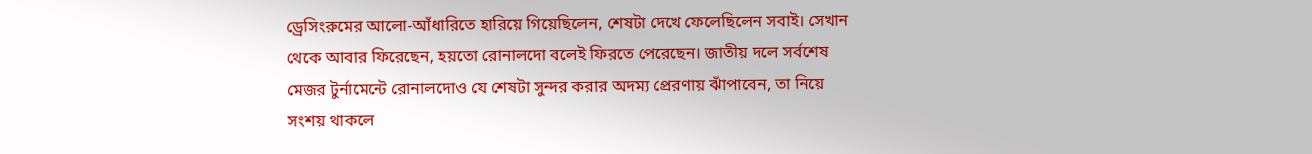ড্রেসিংরুমের আলো-আঁধারিতে হারিয়ে গিয়েছিলেন, শেষটা দেখে ফেলেছিলেন সবাই। সেখান থেকে আবার ফিরেছেন, হয়তো রোনালদো বলেই ফিরতে পেরেছেন। জাতীয় দলে সর্বশেষ মেজর টুর্নামেন্টে রোনালদোও যে শেষটা সুন্দর করার অদম্য প্রেরণায় ঝাঁপাবেন, তা নিয়ে সংশয় থাকলে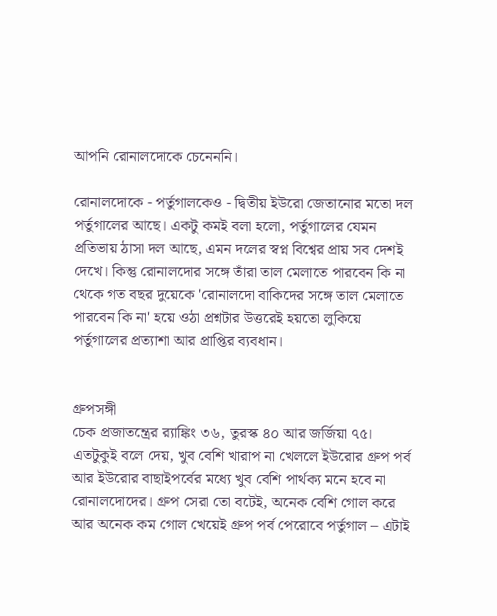আপনি রোনালদোকে চেনেননি।

রোনালদোকে - পর্তুগালকেও - দ্বিতীয় ইউরো জেতানোর মতো দল পর্তুগালের আছে। একটু কমই বলা হলো, পর্তুগালের যেমন প্রতিভায় ঠাসা দল আছে, এমন দলের স্বপ্ন বিশ্বের প্রায় সব দেশই দেখে। কিন্তু রোনালদোর সঙ্গে তাঁরা তাল মেলাতে পারবেন কি না থেকে গত বছর দুয়েকে 'রোনালদো বাকিদের সঙ্গে তাল মেলাতে পারবেন কি না' হয়ে ওঠা প্রশ্নটার উত্তরেই হয়তো লুকিয়ে পর্তুগালের প্রত্যাশা আর প্রাপ্তির ব্যবধান।


গ্রুপসঙ্গী
চেক প্রজাতন্ত্রের র‍্যাঙ্কিং ৩৬, তুরস্ক ৪০ আর জর্জিয়া ৭৫। এতটুকুই বলে দেয়, খুব বেশি খারাপ না খেললে ইউরোর গ্রুপ পর্ব আর ইউরোর বাছাইপর্বের মধ্যে খুব বেশি পার্থক্য মনে হবে না রোনালদোদের। গ্রুপ সেরা তো বটেই, অনেক বেশি গোল করে আর অনেক কম গোল খেয়েই গ্রুপ পর্ব পেরোবে পর্তুগাল – এটাই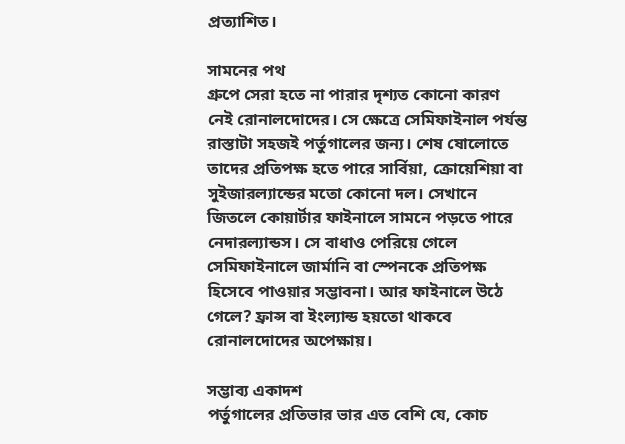প্রত্যাশিত।

সামনের পথ
গ্রুপে সেরা হতে না পারার দৃশ্যত কোনো কারণ নেই রোনালদোদের। সে ক্ষেত্রে সেমিফাইনাল পর্যন্ত রাস্তাটা সহজই পর্তুগালের জন্য। শেষ ষোলোতে তাদের প্রতিপক্ষ হতে পারে সার্বিয়া, ক্রোয়েশিয়া বা সুইজারল্যান্ডের মতো কোনো দল। সেখানে জিতলে কোয়ার্টার ফাইনালে সামনে পড়তে পারে নেদারল্যান্ডস। সে বাধাও পেরিয়ে গেলে সেমিফাইনালে জার্মানি বা স্পেনকে প্রতিপক্ষ হিসেবে পাওয়ার সম্ভাবনা। আর ফাইনালে উঠে গেলে? ফ্রান্স বা ইংল্যান্ড হয়তো থাকবে রোনালদোদের অপেক্ষায়।

সম্ভাব্য একাদশ
পর্তুগালের প্রতিভার ভার এত বেশি যে, কোচ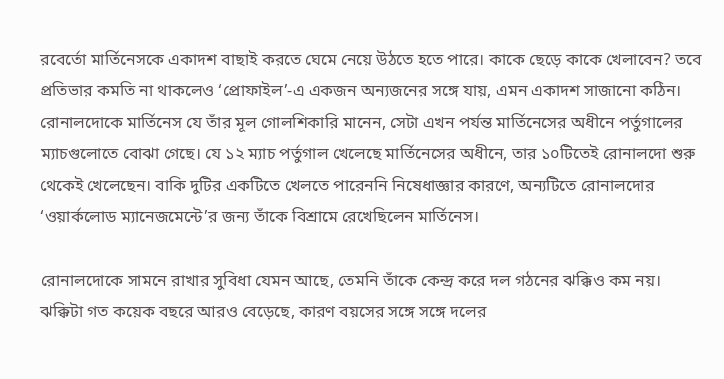রবের্তো মার্তিনেসকে একাদশ বাছাই করতে ঘেমে নেয়ে উঠতে হতে পারে। কাকে ছেড়ে কাকে খেলাবেন? তবে প্রতিভার কমতি না থাকলেও ‘প্রোফাইল’-এ একজন অন্যজনের সঙ্গে যায়, এমন একাদশ সাজানো কঠিন। রোনালদোকে মার্তিনেস যে তাঁর মূল গোলশিকারি মানেন, সেটা এখন পর্যন্ত মার্তিনেসের অধীনে পর্তুগালের ম্যাচগুলোতে বোঝা গেছে। যে ১২ ম্যাচ পর্তুগাল খেলেছে মার্তিনেসের অধীনে, তার ১০টিতেই রোনালদো শুরু থেকেই খেলেছেন। বাকি দুটির একটিতে খেলতে পারেননি নিষেধাজ্ঞার কারণে, অন্যটিতে রোনালদোর ‘ওয়ার্কলোড ম্যানেজমেন্টে’র জন্য তাঁকে বিশ্রামে রেখেছিলেন মার্তিনেস।

রোনালদোকে সামনে রাখার সুবিধা যেমন আছে, তেমনি তাঁকে কেন্দ্র করে দল গঠনের ঝক্কিও কম নয়। ঝক্কিটা গত কয়েক বছরে আরও বেড়েছে, কারণ বয়সের সঙ্গে সঙ্গে দলের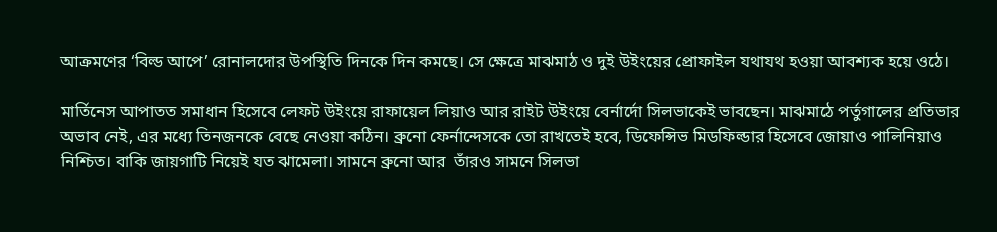আক্রমণের ‘বিল্ড আপে’ রোনালদোর উপস্থিতি দিনকে দিন কমছে। সে ক্ষেত্রে মাঝমাঠ ও দুই উইংয়ের প্রোফাইল যথাযথ হওয়া আবশ্যক হয়ে ওঠে।

মার্তিনেস আপাতত সমাধান হিসেবে লেফট উইংয়ে রাফায়েল লিয়াও আর রাইট উইংয়ে বের্নার্দো সিলভাকেই ভাবছেন। মাঝমাঠে পর্তুগালের প্রতিভার অভাব নেই, এর মধ্যে তিনজনকে বেছে নেওয়া কঠিন। ব্রুনো ফের্নান্দেসকে তো রাখতেই হবে, ডিফেন্সিভ মিডফিল্ডার হিসেবে জোয়াও পালিনিয়াও নিশ্চিত। বাকি জায়গাটি নিয়েই যত ঝামেলা। সামনে ব্রুনো আর  তাঁরও সামনে সিলভা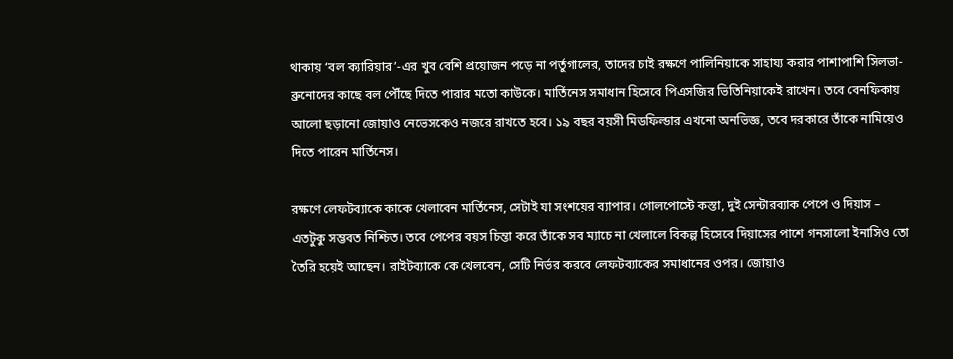থাকায় ‘বল ক্যারিয়ার’-এর খুব বেশি প্রয়োজন পড়ে না পর্তুগালের, তাদের চাই রক্ষণে পালিনিয়াকে সাহায্য করার পাশাপাশি সিলভা-ব্রুনোদের কাছে বল পৌঁছে দিতে পারার মতো কাউকে। মার্তিনেস সমাধান হিসেবে পিএসজির ভিতিনিয়াকেই রাখেন। তবে বেনফিকায় আলো ছড়ানো জোয়াও নেভেসকেও নজরে রাখতে হবে। ১৯ বছর বয়সী মিডফিল্ডার এখনো অনভিজ্ঞ, তবে দরকারে তাঁকে নামিয়েও দিতে পারেন মার্তিনেস।

রক্ষণে লেফটব্যাকে কাকে খেলাবেন মার্তিনেস, সেটাই যা সংশয়ের ব্যাপার। গোলপোস্টে কস্তা, দুই সেন্টারব্যাক পেপে ও দিয়াস – এতটুকু সম্ভবত নিশ্চিত। তবে পেপের বয়স চিন্তা করে তাঁকে সব ম্যাচে না খেলালে বিকল্প হিসেবে দিয়াসের পাশে গনসালো ইনাসিও তো তৈরি হয়েই আছেন। রাইটব্যাকে কে খেলবেন, সেটি নির্ভর করবে লেফটব্যাকের সমাধানের ওপর। জোয়াও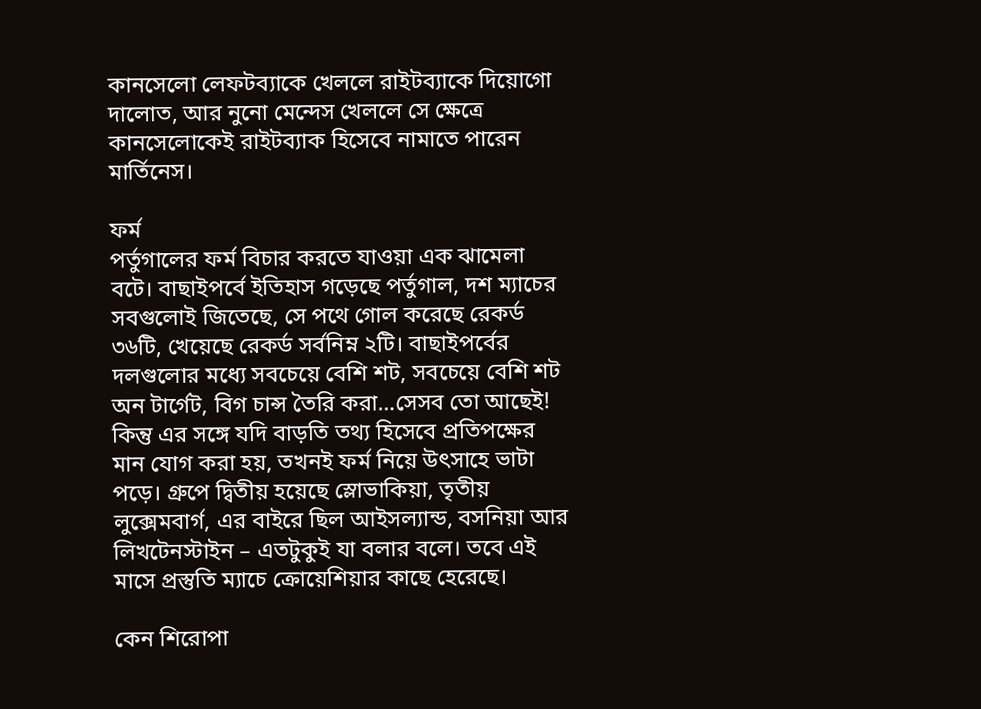কানসেলো লেফটব্যাকে খেললে রাইটব্যাকে দিয়োগো দালোত, আর নুনো মেন্দেস খেললে সে ক্ষেত্রে কানসেলোকেই রাইটব্যাক হিসেবে নামাতে পারেন মার্তিনেস।

ফর্ম
পর্তুগালের ফর্ম বিচার করতে যাওয়া এক ঝামেলা বটে। বাছাইপর্বে ইতিহাস গড়েছে পর্তুগাল, দশ ম্যাচের সবগুলোই জিতেছে, সে পথে গোল করেছে রেকর্ড ৩৬টি, খেয়েছে রেকর্ড সর্বনিম্ন ২টি। বাছাইপর্বের দলগুলোর মধ্যে সবচেয়ে বেশি শট, সবচেয়ে বেশি শট অন টার্গেট, বিগ চান্স তৈরি করা…সেসব তো আছেই! কিন্তু এর সঙ্গে যদি বাড়তি তথ্য হিসেবে প্রতিপক্ষের মান যোগ করা হয়, তখনই ফর্ম নিয়ে উৎসাহে ভাটা পড়ে। গ্রুপে দ্বিতীয় হয়েছে স্লোভাকিয়া, তৃতীয় লুক্সেমবার্গ, এর বাইরে ছিল আইসল্যান্ড, বসনিয়া আর লিখটেনস্টাইন – এতটুকুই যা বলার বলে। তবে এই মাসে প্রস্তুতি ম্যাচে ক্রোয়েশিয়ার কাছে হেরেছে।

কেন শিরোপা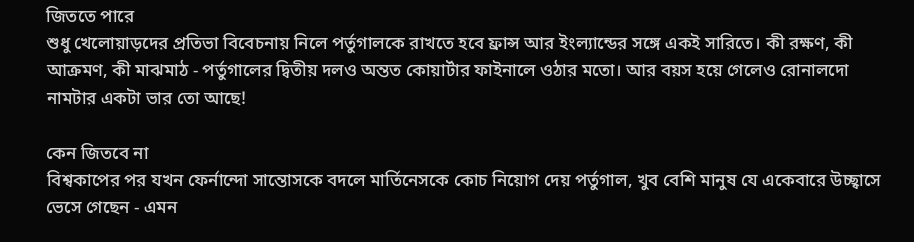জিততে পারে
শুধু খেলোয়াড়দের প্রতিভা বিবেচনায় নিলে পর্তুগালকে রাখতে হবে ফ্রান্স আর ইংল্যান্ডের সঙ্গে একই সারিতে। কী রক্ষণ, কী আক্রমণ, কী মাঝমাঠ - পর্তুগালের দ্বিতীয় দলও অন্তত কোয়ার্টার ফাইনালে ওঠার মতো। আর বয়স হয়ে গেলেও রোনালদো নামটার একটা ভার তো আছে!

কেন জিতবে না
বিশ্বকাপের পর যখন ফের্নান্দো সান্তোসকে বদলে মার্তিনেসকে কোচ নিয়োগ দেয় পর্তুগাল, খুব বেশি মানুষ যে একেবারে উচ্ছ্বাসে ভেসে গেছেন - এমন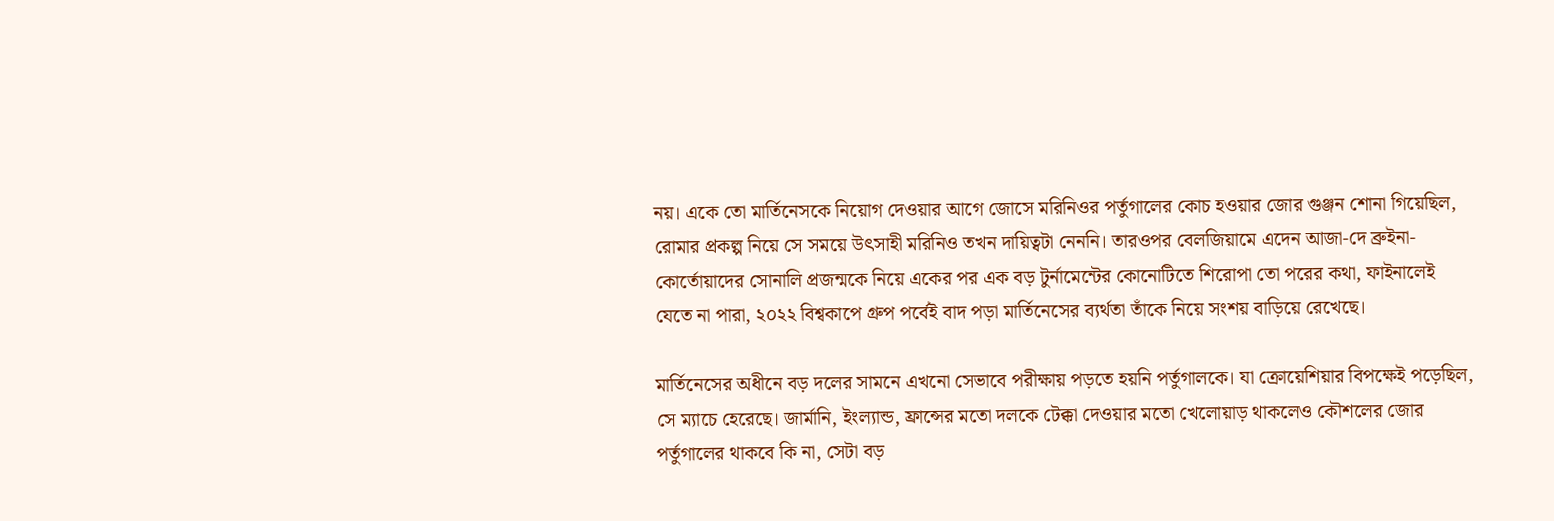নয়। একে তো মার্তিনেসকে নিয়োগ দেওয়ার আগে জোসে মরিনিওর পর্তুগালের কোচ হওয়ার জোর গুঞ্জন শোনা গিয়েছিল, রোমার প্রকল্প নিয়ে সে সময়ে উৎসাহী মরিনিও তখন দায়িত্বটা নেননি। তারওপর বেলজিয়ামে এদেন আজা-দে ব্রুইনা-কোর্তোয়াদের সোনালি প্রজন্মকে নিয়ে একের পর এক বড় টুর্নামেন্টের কোনোটিতে শিরোপা তো পরের কথা, ফাইনালেই যেতে না পারা, ২০২২ বিশ্বকাপে গ্রুপ পর্বেই বাদ পড়া মার্তিনেসের ব্যর্থতা তাঁকে নিয়ে সংশয় বাড়িয়ে রেখেছে।

মার্তিনেসের অধীনে বড় দলের সামনে এখনো সেভাবে পরীক্ষায় পড়তে হয়নি পর্তুগালকে। যা ক্রোয়েশিয়ার বিপক্ষেই পড়েছিল, সে ম্যাচে হেরেছে। জার্মানি, ইংল্যান্ড, ফ্রান্সের মতো দলকে টেক্কা দেওয়ার মতো খেলোয়াড় থাকলেও কৌশলের জোর পর্তুগালের থাকবে কি না, সেটা বড়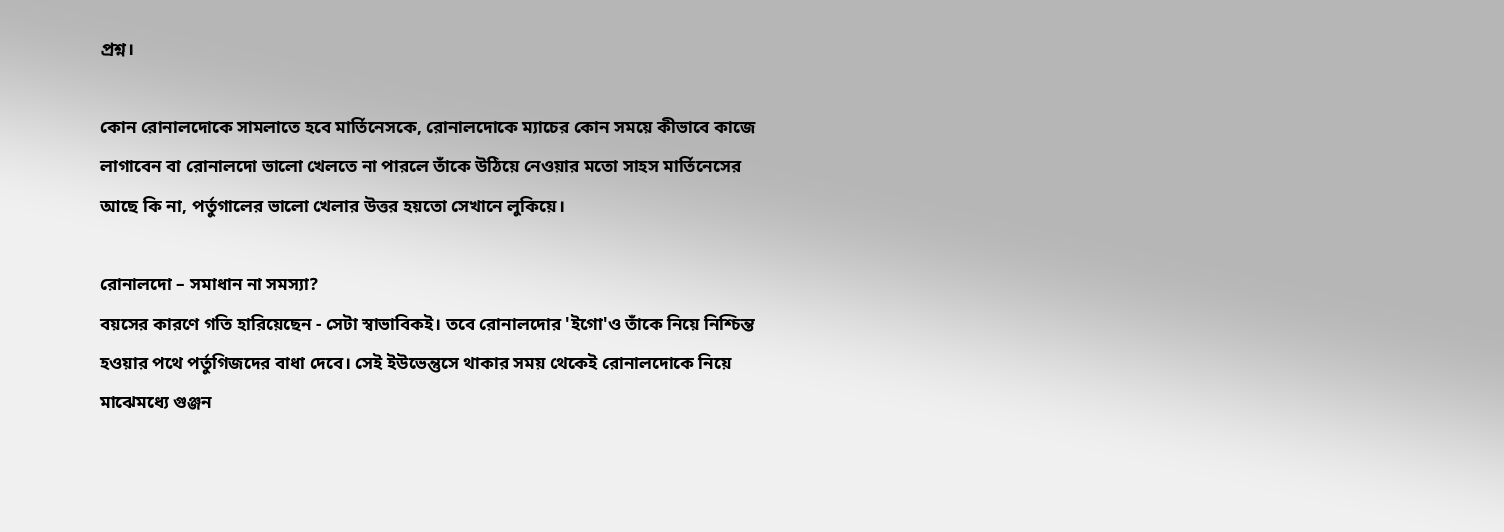প্রশ্ন।

কোন রোনালদোকে সামলাতে হবে মার্তিনেসকে, রোনালদোকে ম্যাচের কোন সময়ে কীভাবে কাজে লাগাবেন বা রোনালদো ভালো খেলতে না পারলে তাঁকে উঠিয়ে নেওয়ার মতো সাহস মার্তিনেসের আছে কি না, পর্তুগালের ভালো খেলার উত্তর হয়তো সেখানে লুকিয়ে।

রোনালদো – সমাধান না সমস্যা?
বয়সের কারণে গতি হারিয়েছেন - সেটা স্বাভাবিকই। তবে রোনালদোর 'ইগো'ও তাঁকে নিয়ে নিশ্চিন্ত হওয়ার পথে পর্তুগিজদের বাধা দেবে। সেই ইউভেন্তুসে থাকার সময় থেকেই রোনালদোকে নিয়ে মাঝেমধ্যে গুঞ্জন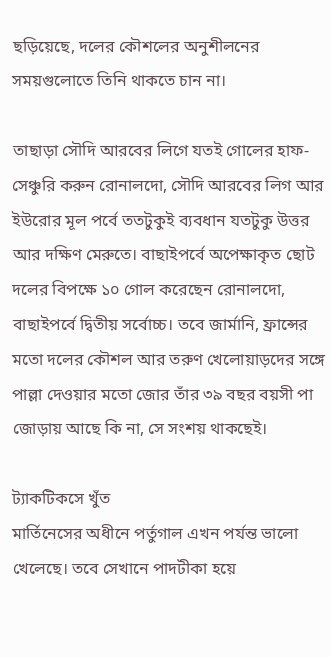ছড়িয়েছে, দলের কৌশলের অনুশীলনের সময়গুলোতে তিনি থাকতে চান না।

তাছাড়া সৌদি আরবের লিগে যতই গোলের হাফ-সেঞ্চুরি করুন রোনালদো, সৌদি আরবের লিগ আর ইউরোর মূল পর্বে ততটুকুই ব্যবধান যতটুকু উত্তর আর দক্ষিণ মেরুতে। বাছাইপর্বে অপেক্ষাকৃত ছোট দলের বিপক্ষে ১০ গোল করেছেন রোনালদো, বাছাইপর্বে দ্বিতীয় সর্বোচ্চ। তবে জার্মানি, ফ্রান্সের মতো দলের কৌশল আর তরুণ খেলোয়াড়দের সঙ্গে পাল্লা দেওয়ার মতো জোর তাঁর ৩৯ বছর বয়সী পা জোড়ায় আছে কি না, সে সংশয় থাকছেই।

ট্যাকটিকসে খুঁত
মার্তিনেসের অধীনে পর্তুগাল এখন পর্যন্ত ভালো খেলেছে। তবে সেখানে পাদটীকা হয়ে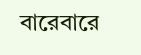বারেবারে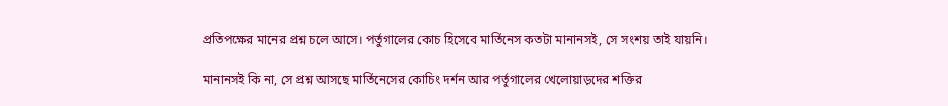প্রতিপক্ষের মানের প্রশ্ন চলে আসে। পর্তুগালের কোচ হিসেবে মার্তিনেস কতটা মানানসই, সে সংশয় তাই যায়নি।

মানানসই কি না, সে প্রশ্ন আসছে মার্তিনেসের কোচিং দর্শন আর পর্তুগালের খেলোয়াড়দের শক্তির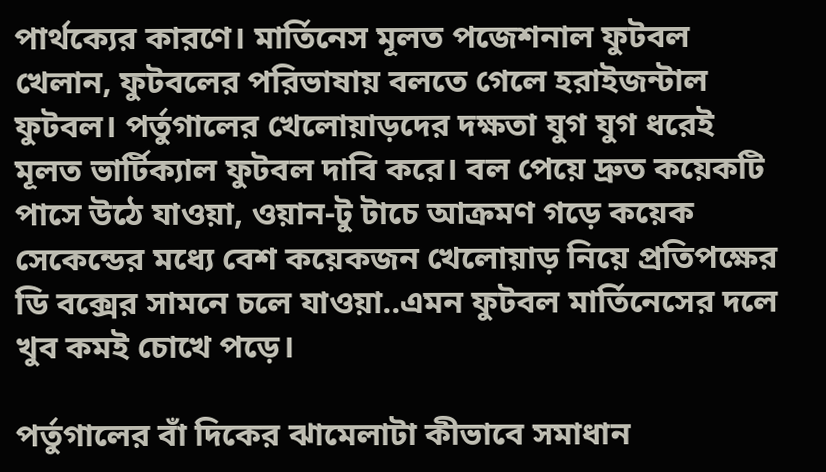পার্থক্যের কারণে। মার্তিনেস মূলত পজেশনাল ফুটবল খেলান, ফুটবলের পরিভাষায় বলতে গেলে হরাইজন্টাল ফুটবল। পর্তুগালের খেলোয়াড়দের দক্ষতা যুগ যুগ ধরেই মূলত ভার্টিক্যাল ফুটবল দাবি করে। বল পেয়ে দ্রুত কয়েকটি পাসে উঠে যাওয়া, ওয়ান-টু টাচে আক্রমণ গড়ে কয়েক সেকেন্ডের মধ্যে বেশ কয়েকজন খেলোয়াড় নিয়ে প্রতিপক্ষের ডি বক্সের সামনে চলে যাওয়া..এমন ফুটবল মার্তিনেসের দলে খুব কমই চোখে পড়ে।

পর্তুগালের বাঁ দিকের ঝামেলাটা কীভাবে সমাধান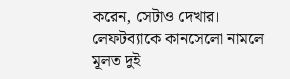করেন, সেটাও দেখার। লেফটব্যাকে কানসেলো নামলে মূলত দুই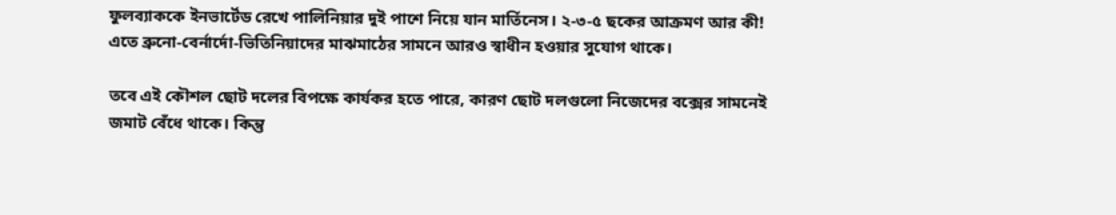ফুলব্যাককে ইনভার্টেড রেখে পালিনিয়ার দুই পাশে নিয়ে যান মার্তিনেস। ২-৩-৫ ছকের আক্রমণ আর কী! এতে ব্রুনো-বের্নার্দো-ভিতিনিয়াদের মাঝমাঠের সামনে আরও স্বাধীন হওয়ার সুযোগ থাকে।

তবে এই কৌশল ছোট দলের বিপক্ষে কার্যকর হতে পারে, কারণ ছোট দলগুলো নিজেদের বক্সের সামনেই জমাট বেঁধে থাকে। কিন্তু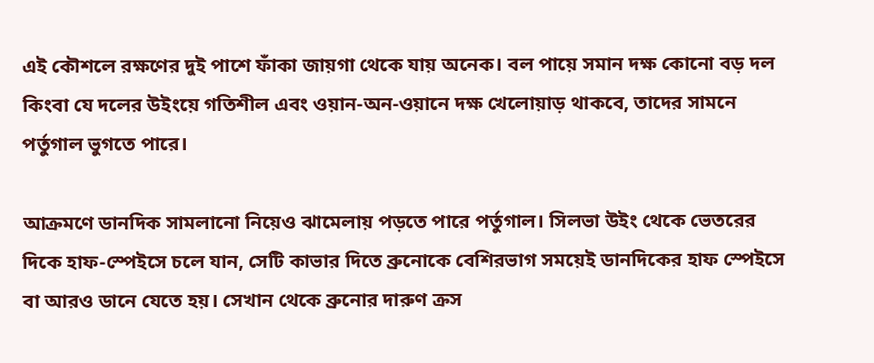এই কৌশলে রক্ষণের দুই পাশে ফাঁকা জায়গা থেকে যায় অনেক। বল পায়ে সমান দক্ষ কোনো বড় দল কিংবা যে দলের উইংয়ে গতিশীল এবং ওয়ান-অন-ওয়ানে দক্ষ খেলোয়াড় থাকবে, তাদের সামনে পর্তুগাল ভুগতে পারে।

আক্রমণে ডানদিক সামলানো নিয়েও ঝামেলায় পড়তে পারে পর্তুগাল। সিলভা উইং থেকে ভেতরের দিকে হাফ-স্পেইসে চলে যান, সেটি কাভার দিতে ব্রুনোকে বেশিরভাগ সময়েই ডানদিকের হাফ স্পেইসে বা আরও ডানে যেতে হয়। সেখান থেকে ব্রুনোর দারুণ ক্রস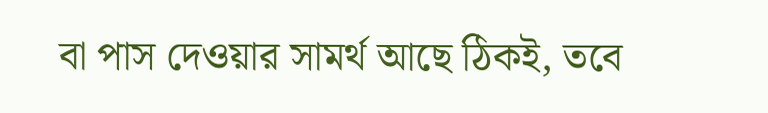বা পাস দেওয়ার সামর্থ আছে ঠিকই, তবে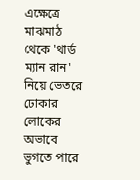এক্ষেত্রে মাঝমাঠ থেকে 'থার্ড ম্যান রান' নিয়ে ভেতরে ঢোকার লোকের অভাবে ভুগতে পারে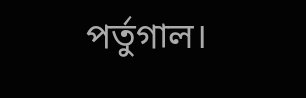পর্তুগাল।